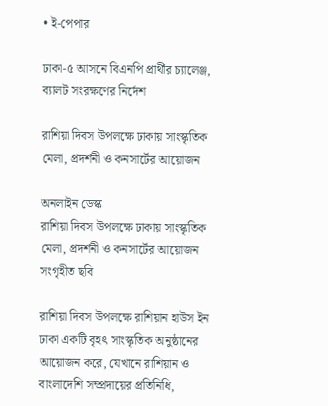• ই-পেপার

ঢাকা-৫ আসনে বিএনপি প্রার্থীর চ্যালেঞ্জ, ব্যালট সংরক্ষণের নির্দেশ

রাশিয়া দিবস উপলক্ষে ঢাকায় সাংস্কৃতিক মেলা, প্রদর্শনী ও কনসার্টের আয়োজন

অনলাইন ডেস্ক
রাশিয়া দিবস উপলক্ষে ঢাকায় সাংস্কৃতিক মেলা, প্রদর্শনী ও কনসার্টের আয়োজন
সংগৃহীত ছবি

রাশিয়া দিবস উপলক্ষে রাশিয়ান হাউস ইন ঢাকা একটি বৃহৎ সাংস্কৃতিক অনুষ্ঠানের আয়োজন করে, যেখানে রাশিয়ান ও বাংলাদেশি সম্প্রদায়ের প্রতিনিধি,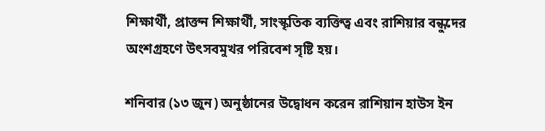শিক্ষার্থী, প্রাক্তন শিক্ষার্থী, সাংস্কৃতিক ব্যক্তিত্ব এবং রাশিয়ার বন্ধুদের অংশগ্রহণে উৎসবমুখর পরিবেশ সৃষ্টি হয়।

শনিবার (১৩ জুন) অনুষ্ঠানের উদ্বোধন করেন রাশিয়ান হাউস ইন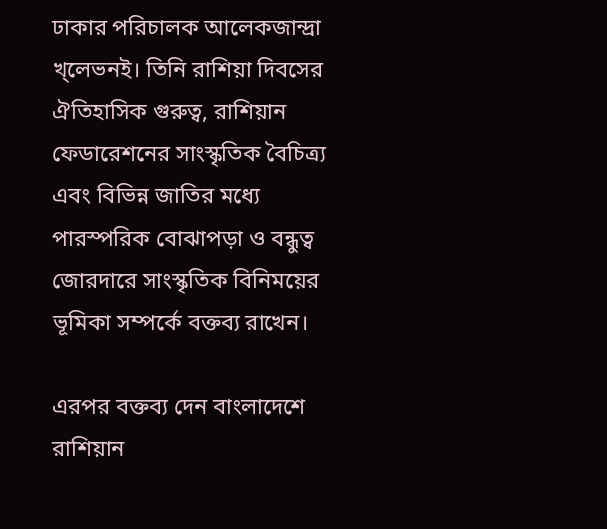ঢাকার পরিচালক আলেকজান্দ্রা খ্লেভনই। তিনি রাশিয়া দিবসের ঐতিহাসিক গুরুত্ব, রাশিয়ান ফেডারেশনের সাংস্কৃতিক বৈচিত্র্য এবং বিভিন্ন জাতির মধ্যে পারস্পরিক বোঝাপড়া ও বন্ধুত্ব জোরদারে সাংস্কৃতিক বিনিময়ের ভূমিকা সম্পর্কে বক্তব্য রাখেন।

এরপর বক্তব্য দেন বাংলাদেশে রাশিয়ান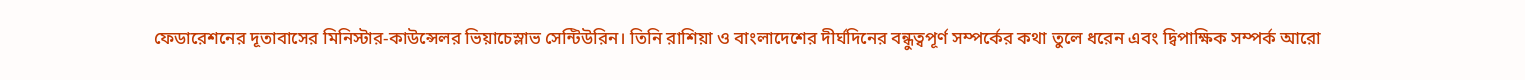ফেডারেশনের দূতাবাসের মিনিস্টার-কাউন্সেলর ভিয়াচেস্লাভ সেন্টিউরিন। তিনি রাশিয়া ও বাংলাদেশের দীর্ঘদিনের বন্ধুত্বপূর্ণ সম্পর্কের কথা তুলে ধরেন এবং দ্বিপাক্ষিক সম্পর্ক আরো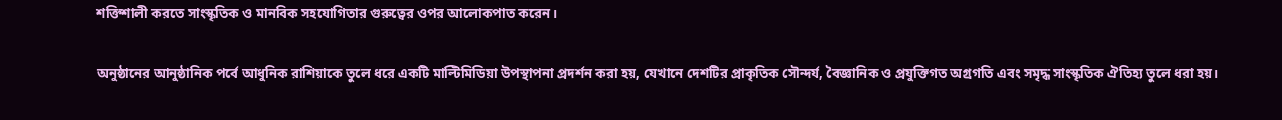শক্তিশালী করতে সাংস্কৃতিক ও মানবিক সহযোগিতার গুরুত্বের ওপর আলোকপাত করেন।

অনুষ্ঠানের আনুষ্ঠানিক পর্বে আধুনিক রাশিয়াকে তুলে ধরে একটি মাল্টিমিডিয়া উপস্থাপনা প্রদর্শন করা হয়, যেখানে দেশটির প্রাকৃতিক সৌন্দর্য, বৈজ্ঞানিক ও প্রযুক্তিগত অগ্রগতি এবং সমৃদ্ধ সাংস্কৃতিক ঐতিহ্য তুলে ধরা হয়।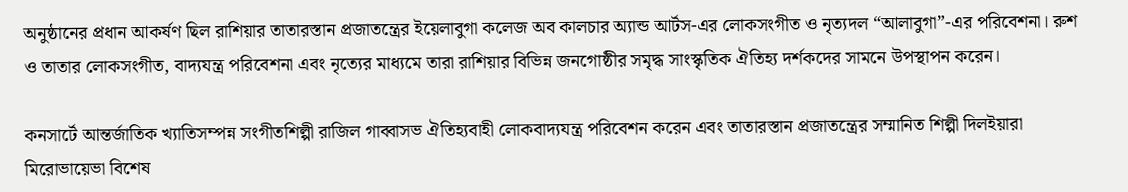অনুষ্ঠানের প্রধান আকর্ষণ ছিল রাশিয়ার তাতারস্তান প্রজাতন্ত্রের ইয়েলাবুগা কলেজ অব কালচার অ্যান্ড আর্টস-এর লোকসংগীত ও নৃত্যদল “আলাবুগা”-এর পরিবেশনা। রুশ ও তাতার লোকসংগীত, বাদ্যযন্ত্র পরিবেশনা এবং নৃত্যের মাধ্যমে তারা রাশিয়ার বিভিন্ন জনগোষ্ঠীর সমৃদ্ধ সাংস্কৃতিক ঐতিহ্য দর্শকদের সামনে উপস্থাপন করেন।

কনসার্টে আন্তর্জাতিক খ্যাতিসম্পন্ন সংগীতশিল্পী রাজিল গাব্বাসভ ঐতিহ্যবাহী লোকবাদ্যযন্ত্র পরিবেশন করেন এবং তাতারস্তান প্রজাতন্ত্রের সম্মানিত শিল্পী দিলইয়ারা মিরোভায়েভা বিশেষ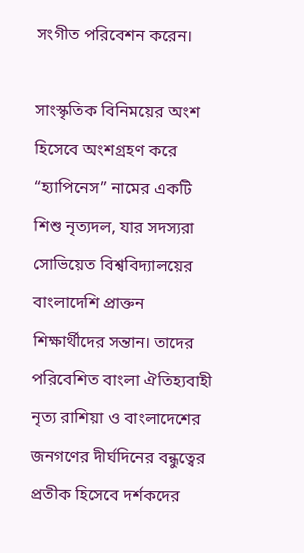সংগীত পরিবেশন করেন।

সাংস্কৃতিক বিনিময়ের অংশ হিসেবে অংশগ্রহণ করে “হ্যাপিনেস” নামের একটি শিশু নৃত্যদল, যার সদস্যরা সোভিয়েত বিশ্ববিদ্যালয়ের বাংলাদেশি প্রাক্তন শিক্ষার্থীদের সন্তান। তাদের পরিবেশিত বাংলা ঐতিহ্যবাহী নৃত্য রাশিয়া ও বাংলাদেশের জনগণের দীর্ঘদিনের বন্ধুত্বের প্রতীক হিসেবে দর্শকদের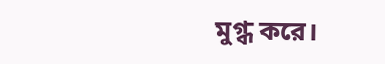মুগ্ধ করে।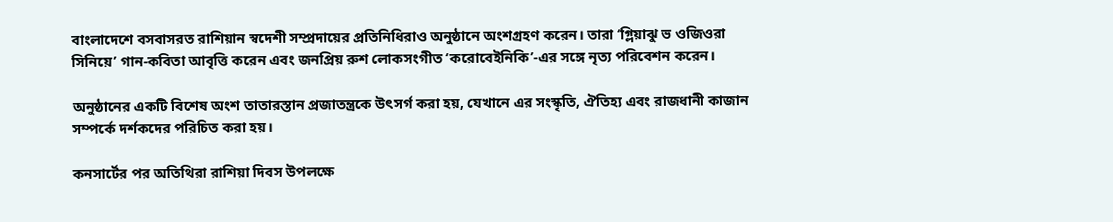বাংলাদেশে বসবাসরত রাশিয়ান স্বদেশী সম্প্রদায়ের প্রতিনিধিরাও অনুষ্ঠানে অংশগ্রহণ করেন। তারা ‘গ্লিয়াঝু ভ ওজিওরা সিনিয়ে’ গান-কবিতা আবৃত্তি করেন এবং জনপ্রিয় রুশ লোকসংগীত ‘করোবেইনিকি’-এর সঙ্গে নৃত্য পরিবেশন করেন।

অনুষ্ঠানের একটি বিশেষ অংশ তাতারস্তান প্রজাতন্ত্রকে উৎসর্গ করা হয়, যেখানে এর সংস্কৃতি, ঐতিহ্য এবং রাজধানী কাজান সম্পর্কে দর্শকদের পরিচিত করা হয়।

কনসার্টের পর অতিথিরা রাশিয়া দিবস উপলক্ষে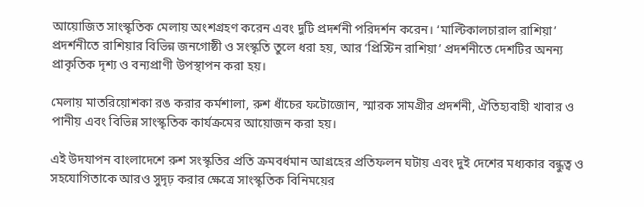আয়োজিত সাংস্কৃতিক মেলায় অংশগ্রহণ করেন এবং দুটি প্রদর্শনী পরিদর্শন করেন। ‘মাল্টিকালচারাল রাশিয়া’ প্রদর্শনীতে রাশিয়ার বিভিন্ন জনগোষ্ঠী ও সংস্কৃতি তুলে ধরা হয়, আর ‘প্রিস্টিন রাশিয়া’ প্রদর্শনীতে দেশটির অনন্য প্রাকৃতিক দৃশ্য ও বন্যপ্রাণী উপস্থাপন করা হয়।

মেলায় মাতরিয়োশকা রঙ করার কর্মশালা, রুশ ধাঁচের ফটোজোন, স্মারক সামগ্রীর প্রদর্শনী, ঐতিহ্যবাহী খাবার ও পানীয় এবং বিভিন্ন সাংস্কৃতিক কার্যক্রমের আয়োজন করা হয়।

এই উদযাপন বাংলাদেশে রুশ সংস্কৃতির প্রতি ক্রমবর্ধমান আগ্রহের প্রতিফলন ঘটায় এবং দুই দেশের মধ্যকার বন্ধুত্ব ও সহযোগিতাকে আরও সুদৃঢ় করার ক্ষেত্রে সাংস্কৃতিক বিনিময়ের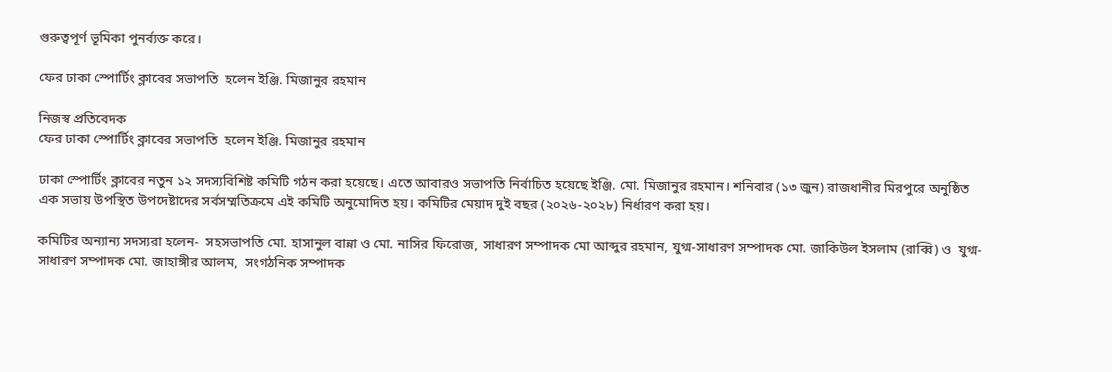গুরুত্বপূর্ণ ভূমিকা পুনর্ব্যক্ত করে।

ফের ঢাকা স্পোর্টিং ক্লাবের সভাপতি  হলেন ইঞ্জি. মিজানুর রহমান

নিজস্ব প্রতিবেদক
ফের ঢাকা স্পোর্টিং ক্লাবের সভাপতি  হলেন ইঞ্জি. মিজানুর রহমান

ঢাকা স্পোর্টিং ক্লাবের নতুন ১২ সদস্যবিশিষ্ট কমিটি গঠন করা হয়েছে। এতে আবারও সভাপতি নির্বাচিত হয়েছে ইঞ্জি. মো. মিজানুর রহমান। শনিবার (১৩ জুন) রাজধানীর মিরপুরে অনুষ্ঠিত এক সভায় উপস্থিত উপদেষ্টাদের সর্বসম্মতিক্রমে এই কমিটি অনুমোদিত হয়। কমিটির মেয়াদ দুই বছর (২০২৬-২০২৮) নির্ধারণ করা হয়।

কমিটির অন্যান্য সদস্যরা হলেন-  সহসভাপতি মো. হাসানুল বান্না ও মো. নাসির ফিরোজ, সাধারণ সম্পাদক মো আব্দুর রহমান, যুগ্ম-সাধারণ সম্পাদক মো. জাকিউল ইসলাম (রাব্বি) ও  যুগ্ম-সাধারণ সম্পাদক মো. জাহাঙ্গীর আলম,  সংগঠনিক সম্পাদক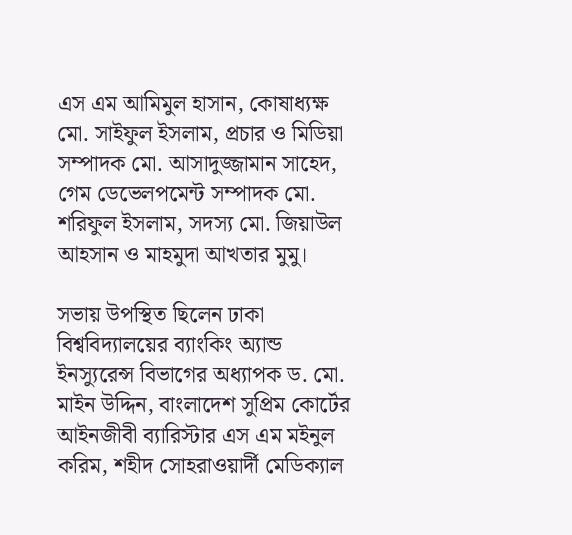এস এম আমিমুল হাসান, কোষাধ্যক্ষ মো. সাইফুল ইসলাম, প্রচার ও মিডিয়া সম্পাদক মো. আসাদুজ্জামান সাহেদ, গেম ডেভেলপমেন্ট সম্পাদক মো. শরিফুল ইসলাম, সদস্য মো. জিয়াউল আহসান ও মাহমুদা আখতার মুমু।

সভায় উপস্থিত ছিলেন ঢাকা বিশ্ববিদ্যালয়ের ব্যাংকিং অ্যান্ড ইনস্যুরেন্স বিভাগের অধ্যাপক ড. মো. মাইন উদ্দিন, বাংলাদেশ সুপ্রিম কোর্টের আইনজীবী ব্যারিস্টার এস এম মইনুল করিম, শহীদ সোহরাওয়ার্দী মেডিক্যাল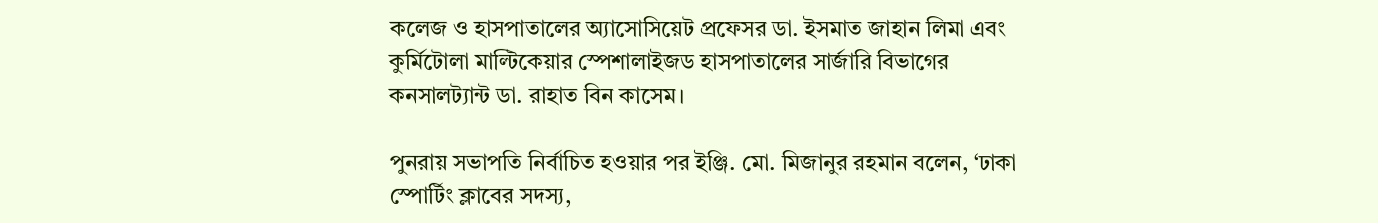কলেজ ও হাসপাতালের অ্যাসোসিয়েট প্রফেসর ডা. ইসমাত জাহান লিমা এবং কুর্মিটোলা মাল্টিকেয়ার স্পেশালাইজড হাসপাতালের সার্জারি বিভাগের কনসালট্যান্ট ডা. রাহাত বিন কাসেম।

পুনরায় সভাপতি নির্বাচিত হওয়ার পর ইঞ্জি. মো. মিজানুর রহমান বলেন, ‘ঢাকা স্পোর্টিং ক্লাবের সদস্য,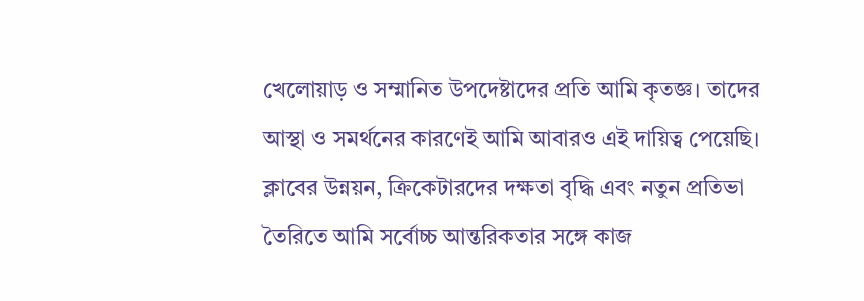খেলোয়াড় ও সম্মানিত উপদেষ্টাদের প্রতি আমি কৃতজ্ঞ। তাদের আস্থা ও সমর্থনের কারণেই আমি আবারও এই দায়িত্ব পেয়েছি। ক্লাবের উন্নয়ন, ক্রিকেটারদের দক্ষতা বৃদ্ধি এবং নতুন প্রতিভা তৈরিতে আমি সর্বোচ্চ আন্তরিকতার সঙ্গে কাজ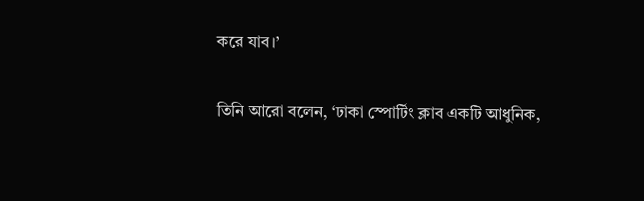করে যাব।’

তিনি আরো বলেন, ‘ঢাকা স্পোর্টিং ক্লাব একটি আধুনিক,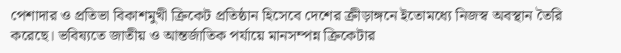পেশাদার ও প্রতিভা বিকাশমুখী ক্রিকেট প্রতিষ্ঠান হিসেবে দেশের ক্রীড়াঙ্গনে ইতোমধ্যে নিজস্ব অবস্থান তৈরি করেছে। ভবিষ্যতে জাতীয় ও আন্তর্জাতিক পর্যায়ে মানসম্পন্ন ক্রিকেটার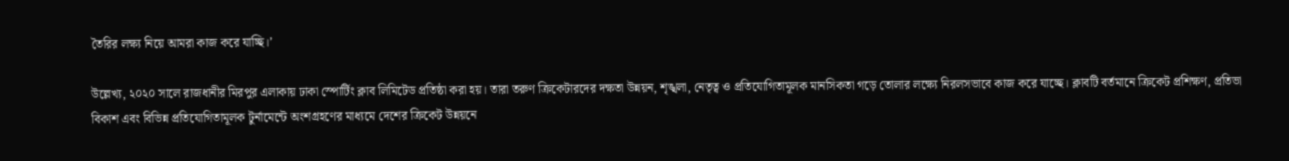তৈরির লক্ষ্য নিয়ে আমরা কাজ করে যাচ্ছি।’

উল্লেখ্য, ২০২০ সালে রাজধানীর মিরপুর এলাকায় ঢাকা স্পোর্টিং ক্লাব লিমিটেড প্রতিষ্ঠা করা হয়। তারা তরুণ ক্রিকেটারদের দক্ষতা উন্নয়ন, শৃঙ্খলা, নেতৃত্ব ও প্রতিযোগিতামূলক মানসিকতা গড়ে তোলার লক্ষ্যে নিরলসভাবে কাজ করে যাচ্ছে। ক্লাবটি বর্তমানে ক্রিকেট প্রশিক্ষণ, প্রতিভা বিকাশ এবং বিভিন্ন প্রতিযোগিতামূলক টুর্নামেন্টে অংশগ্রহণের মাধ্যমে দেশের ক্রিকেট উন্নয়নে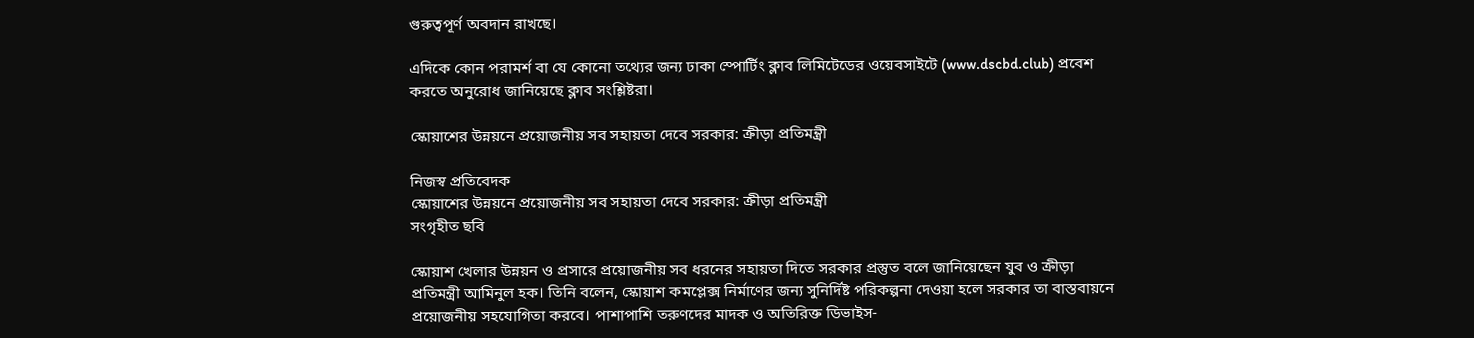গুরুত্বপূর্ণ অবদান রাখছে।

এদিকে কোন পরামর্শ বা যে কোনো তথ্যের জন্য ঢাকা স্পোর্টিং ক্লাব লিমিটেডের ওয়েবসাইটে (www.dscbd.club) প্রবেশ করতে অনুরোধ জানিয়েছে ক্লাব সংশ্লিষ্টরা।

স্কোয়াশের উন্নয়নে প্রয়োজনীয় সব সহায়তা দেবে সরকার: ক্রীড়া প্রতিমন্ত্রী

নিজস্ব প্রতিবেদক
স্কোয়াশের উন্নয়নে প্রয়োজনীয় সব সহায়তা দেবে সরকার: ক্রীড়া প্রতিমন্ত্রী
সংগৃহীত ছবি

স্কোয়াশ খেলার উন্নয়ন ও প্রসারে প্রয়োজনীয় সব ধরনের সহায়তা দিতে সরকার প্রস্তুত বলে জানিয়েছেন যুব ও ক্রীড়া প্রতিমন্ত্রী আমিনুল হক। তিনি বলেন, স্কোয়াশ কমপ্লেক্স নির্মাণের জন্য সুনির্দিষ্ট পরিকল্পনা দেওয়া হলে সরকার তা বাস্তবায়নে প্রয়োজনীয় সহযোগিতা করবে। পাশাপাশি তরুণদের মাদক ও অতিরিক্ত ডিভাইস-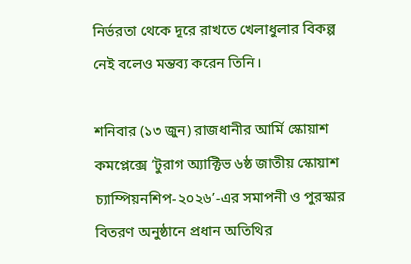নির্ভরতা থেকে দূরে রাখতে খেলাধুলার বিকল্প নেই বলেও মন্তব্য করেন তিনি।

শনিবার (১৩ জুন) রাজধানীর আর্মি স্কোয়াশ কমপ্লেক্সে ‘টুরাগ অ্যাক্টিভ ৬ষ্ঠ জাতীয় স্কোয়াশ চ্যাম্পিয়নশিপ-২০২৬’-এর সমাপনী ও পুরস্কার বিতরণ অনুষ্ঠানে প্রধান অতিথির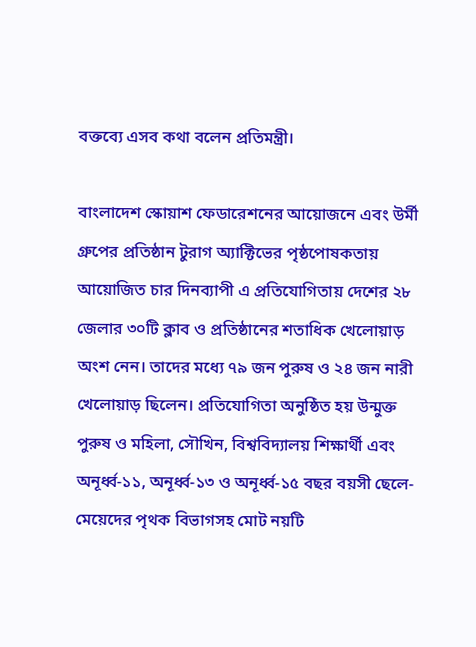বক্তব্যে এসব কথা বলেন প্রতিমন্ত্রী।

বাংলাদেশ স্কোয়াশ ফেডারেশনের আয়োজনে এবং উর্মী গ্রুপের প্রতিষ্ঠান টুরাগ অ্যাক্টিভের পৃষ্ঠপোষকতায় আয়োজিত চার দিনব্যাপী এ প্রতিযোগিতায় দেশের ২৮ জেলার ৩০টি ক্লাব ও প্রতিষ্ঠানের শতাধিক খেলোয়াড় অংশ নেন। তাদের মধ্যে ৭৯ জন পুরুষ ও ২৪ জন নারী খেলোয়াড় ছিলেন। প্রতিযোগিতা অনুষ্ঠিত হয় উন্মুক্ত পুরুষ ও মহিলা, সৌখিন, বিশ্ববিদ্যালয় শিক্ষার্থী এবং অনূর্ধ্ব-১১, অনূর্ধ্ব-১৩ ও অনূর্ধ্ব-১৫ বছর বয়সী ছেলে-মেয়েদের পৃথক বিভাগসহ মোট নয়টি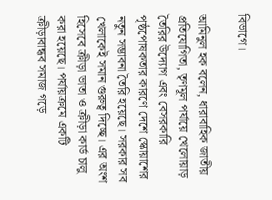বিভাগে।

আমিনুল হক বলেন, ধারাবাহিক জাতীয় প্রতিযোগিতা, তৃণমূল পর্যায়ে খেলোয়াড় তৈরির উদ্যোগ এবং বেসরকারি পৃষ্ঠপোষকতার কারণে দেশে স্কোয়াশের নতুন সম্ভাবনা তৈরি হয়েছে। সরকার সব খেলাকেই সমান গুরুত্ব দিচ্ছে। এর অংশ হিসেবে ক্রীড়া ভাতা ও ক্রীড়া কার্ড চালু করা হয়েছে। পর্যায়ক্রমে একটি ক্রীড়াবান্ধব সমাজ গড়ে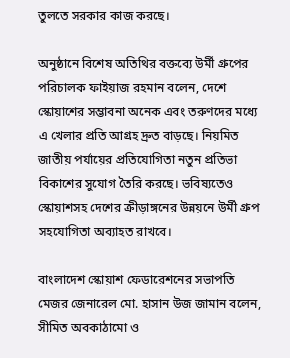তুলতে সরকার কাজ করছে।

অনুষ্ঠানে বিশেষ অতিথির বক্তব্যে উর্মী গ্রুপের পরিচালক ফাইয়াজ রহমান বলেন, দেশে স্কোয়াশের সম্ভাবনা অনেক এবং তরুণদের মধ্যে এ খেলার প্রতি আগ্রহ দ্রুত বাড়ছে। নিয়মিত জাতীয় পর্যায়ের প্রতিযোগিতা নতুন প্রতিভা বিকাশের সুযোগ তৈরি করছে। ভবিষ্যতেও স্কোয়াশসহ দেশের ক্রীড়াঙ্গনের উন্নয়নে উর্মী গ্রুপ সহযোগিতা অব্যাহত রাখবে।

বাংলাদেশ স্কোয়াশ ফেডারেশনের সভাপতি মেজর জেনারেল মো. হাসান উজ জামান বলেন, সীমিত অবকাঠামো ও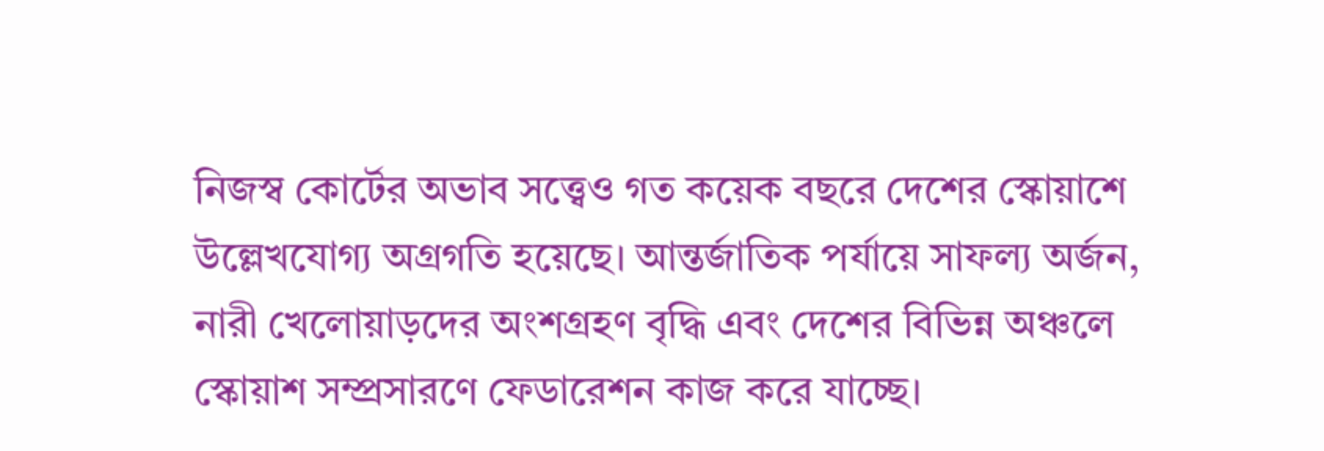নিজস্ব কোর্টের অভাব সত্ত্বেও গত কয়েক বছরে দেশের স্কোয়াশে উল্লেখযোগ্য অগ্রগতি হয়েছে। আন্তর্জাতিক পর্যায়ে সাফল্য অর্জন, নারী খেলোয়াড়দের অংশগ্রহণ বৃদ্ধি এবং দেশের বিভিন্ন অঞ্চলে স্কোয়াশ সম্প্রসারণে ফেডারেশন কাজ করে যাচ্ছে।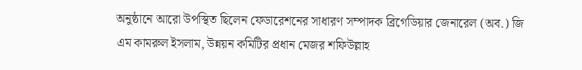অনুষ্ঠানে আরো উপস্থিত ছিলেন ফেডারেশনের সাধারণ সম্পাদক ব্রিগেডিয়ার জেনারেল (অব.) জি এম কামরুল ইসলাম, উন্নয়ন কমিটির প্রধান মেজর শফিউল্লাহ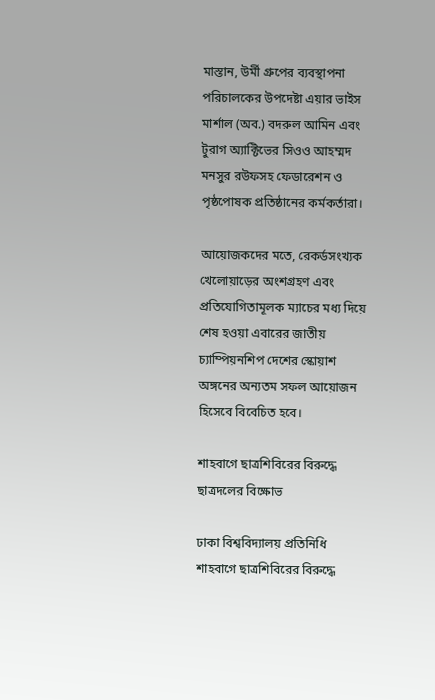মাস্তান, উর্মী গ্রুপের ব্যবস্থাপনা পরিচালকের উপদেষ্টা এয়ার ভাইস মার্শাল (অব.) বদরুল আমিন এবং টুরাগ অ্যাক্টিভের সিওও আহম্মদ মনসুর রউফসহ ফেডারেশন ও পৃষ্ঠপোষক প্রতিষ্ঠানের কর্মকর্তারা।

আয়োজকদের মতে, রেকর্ডসংখ্যক খেলোয়াড়ের অংশগ্রহণ এবং প্রতিযোগিতামূলক ম্যাচের মধ্য দিয়ে শেষ হওয়া এবারের জাতীয় চ্যাম্পিয়নশিপ দেশের স্কোয়াশ অঙ্গনের অন্যতম সফল আয়োজন হিসেবে বিবেচিত হবে।

শাহবাগে ছাত্রশিবিরের বিরুদ্ধে ছাত্রদলের বিক্ষোভ

ঢাকা বিশ্ববিদ্যালয় প্রতিনিধি
শাহবাগে ছাত্রশিবিরের বিরুদ্ধে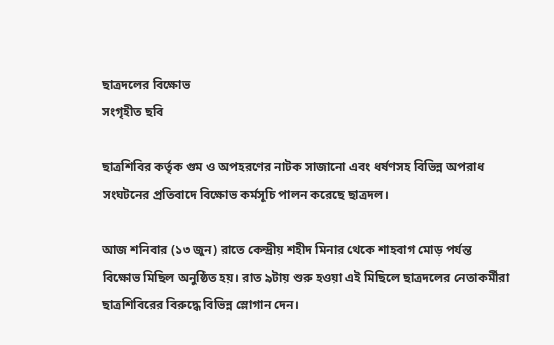ছাত্রদলের বিক্ষোভ
সংগৃহীত ছবি

ছাত্রশিবির কর্তৃক গুম ও অপহরণের নাটক সাজানো এবং ধর্ষণসহ বিভিন্ন অপরাধ সংঘটনের প্রতিবাদে বিক্ষোভ কর্মসূচি পালন করেছে ছাত্রদল।

আজ শনিবার (১৩ জুন) রাতে কেন্দ্রীয় শহীদ মিনার থেকে শাহবাগ মোড় পর্যন্ত বিক্ষোভ মিছিল অনুষ্ঠিত হয়। রাত ৯টায় শুরু হওয়া এই মিছিলে ছাত্রদলের নেতাকর্মীরা ছাত্রশিবিরের বিরুদ্ধে বিভিন্ন স্লোগান দেন।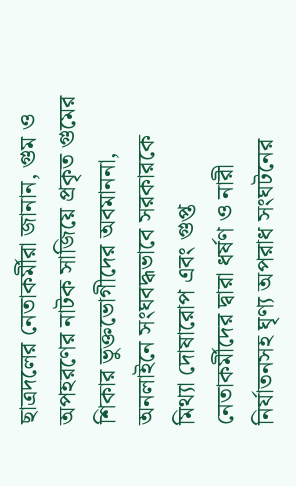ছাত্রদলের নেতাকর্মীরা জানান, গুম ও অপহরণের নাটক সাজিয়ে প্রকৃত গুমের শিকার ভুক্তভোগীদের অবমাননা, অনলাইনে সংঘবদ্ধভাবে সরকারকে মিথ্যা দোষারোপ এবং গুপ্ত নেতাকর্মীদের দ্বারা ধর্ষণ ও নারী নির্যাতনসহ ঘৃণ্য অপরাধ সংঘটনের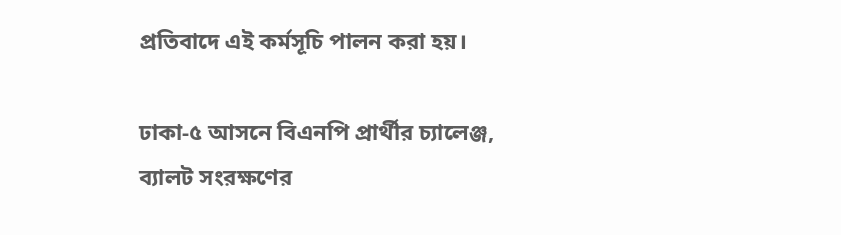প্রতিবাদে এই কর্মসূচি পালন করা হয়।

ঢাকা-৫ আসনে বিএনপি প্রার্থীর চ্যালেঞ্জ, ব্যালট সংরক্ষণের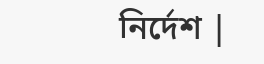নির্দেশ |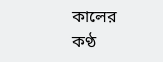কালের কণ্ঠ